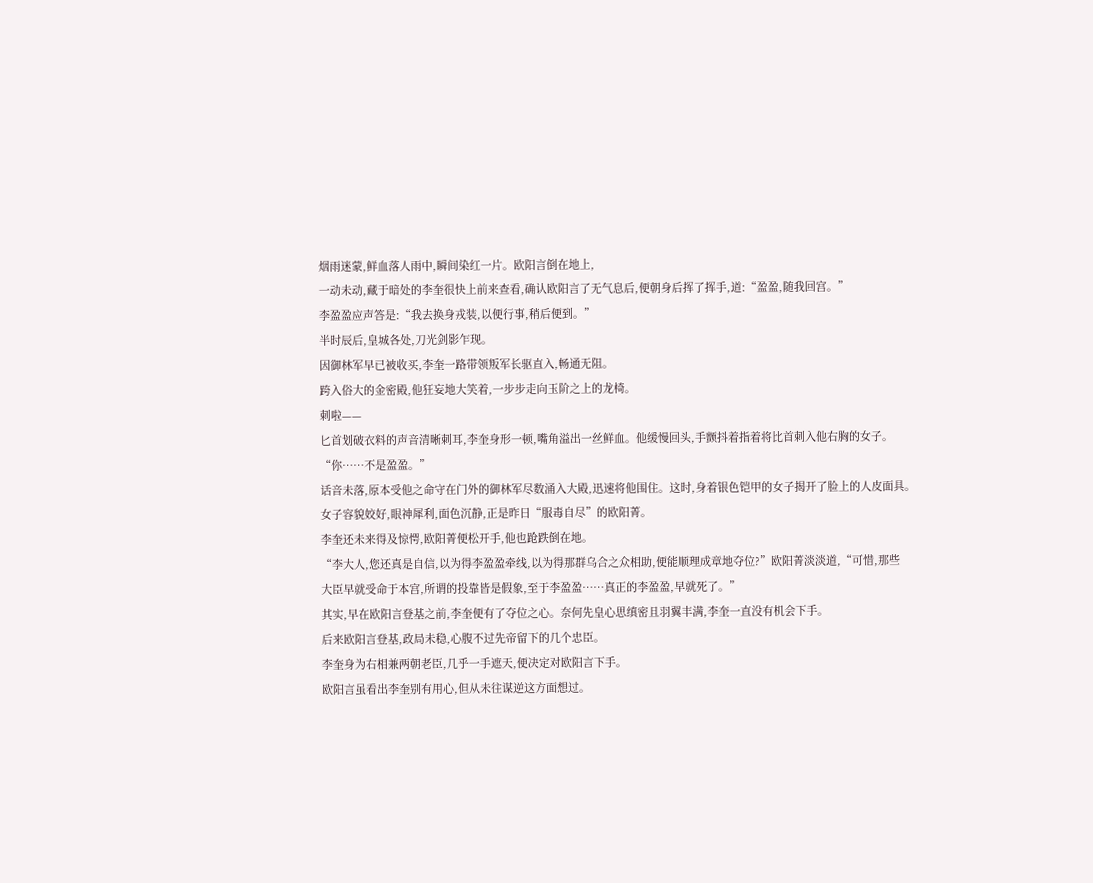烟雨迷蒙,鲜血落人雨中,瞬间染红一片。欧阳言倒在地上,
一动未动,藏于暗处的李奎很快上前来查看,确认欧阳言了无气息后,便朝身后挥了挥手,道:“盈盈,随我回宫。”
李盈盈应声答是:“我去换身戎装,以便行事,稍后便到。”
半时辰后,皇城各处,刀光剑影乍现。
因御林军早已被收买,李奎一路带领叛军长驱直入,畅通无阻。
跨入俗大的金密殿,他狂妄地大笑着,一步步走向玉阶之上的龙椅。
刺啦——
匕首划破衣料的声音清晰刺耳,李奎身形一顿,嘴角溢出一丝鲜血。他缓慢回头,手颤抖着指着将比首刺入他右胸的女子。
“你……不是盈盈。”
话音未落,原本受他之命守在门外的御林军尽数涌入大殿,迅速将他围住。这时,身着银色铠甲的女子揭开了脸上的人皮面具。
女子容貌姣好,眼神犀利,面色沉静,正是昨日“服毒自尽”的欧阳菁。
李奎还未来得及惊愕,欧阳菁便松开手,他也跄跌倒在地。
“李大人,您还真是自信,以为得李盈盈牵线,以为得那群乌合之众相助,便能顺理成章地夺位?”欧阳菁淡淡道,“可惜,那些
大臣早就受命于本宫,所谓的投靠皆是假象,至于李盈盈……真正的李盈盈,早就死了。”
其实,早在欧阳言登基之前,李奎便有了夺位之心。奈何先皇心思缜密且羽翼丰满,李奎一直没有机会下手。
后来欧阳言登基,政局未稳,心腹不过先帝留下的几个忠臣。
李奎身为右相兼两朝老臣,几乎一手遮天,便决定对欧阳言下手。
欧阳言虽看出李奎别有用心,但从未往谋逆这方面想过。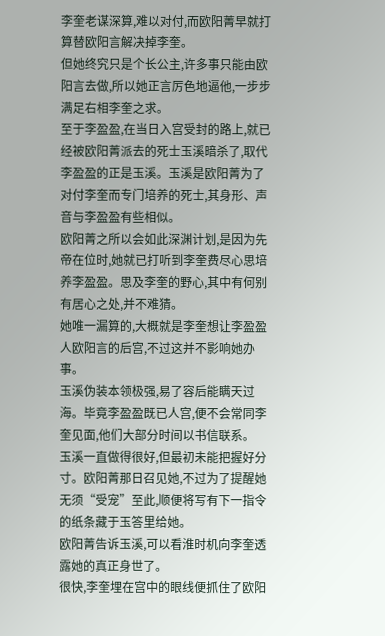李奎老谋深算,难以对付,而欧阳菁早就打算替欧阳言解决掉李奎。
但她终究只是个长公主,许多事只能由欧阳言去做,所以她正言厉色地逼他,一步步满足右相李奎之求。
至于李盈盈,在当日入宫受封的路上,就已经被欧阳菁派去的死士玉溪暗杀了,取代李盈盈的正是玉溪。玉溪是欧阳菁为了对付李奎而专门培养的死士,其身形、声音与李盈盈有些相似。
欧阳菁之所以会如此深渊计划,是因为先帝在位时,她就已打听到李奎费尽心思培养李盈盈。思及李奎的野心,其中有何别有居心之处,并不难猜。
她唯一漏算的,大概就是李奎想让李盈盈人欧阳言的后宫,不过这并不影响她办事。
玉溪伪装本领极强,易了容后能瞒天过海。毕竟李盈盈既已人宫,便不会常同李奎见面,他们大部分时间以书信联系。
玉溪一直做得很好,但最初未能把握好分寸。欧阳菁那日召见她,不过为了提醒她无须“受宠”至此,顺便将写有下一指令的纸条藏于玉答里给她。
欧阳菁告诉玉溪,可以看淮时机向李奎透露她的真正身世了。
很快,李奎埋在宫中的眼线便抓住了欧阳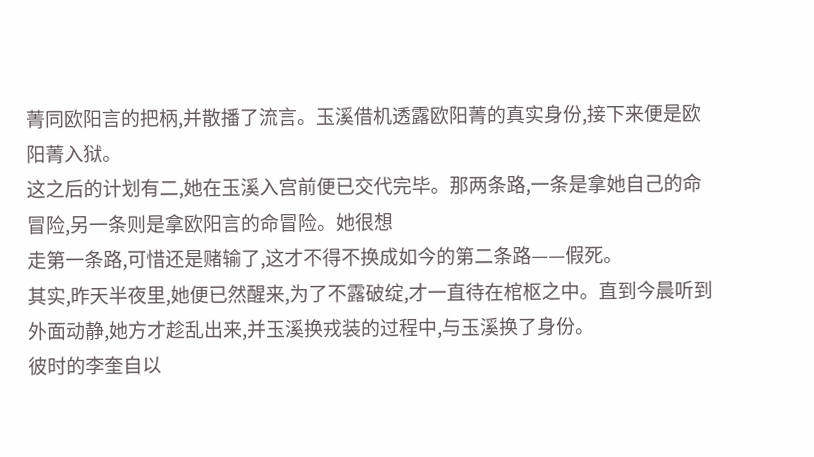菁同欧阳言的把柄,并散播了流言。玉溪借机透露欧阳菁的真实身份,接下来便是欧阳菁入狱。
这之后的计划有二,她在玉溪入宫前便已交代完毕。那两条路,一条是拿她自己的命冒险,另一条则是拿欧阳言的命冒险。她很想
走第一条路,可惜还是赌输了,这才不得不换成如今的第二条路——假死。
其实,昨天半夜里,她便已然醒来,为了不露破绽,才一直待在棺枢之中。直到今晨听到外面动静,她方才趁乱出来,并玉溪换戎装的过程中,与玉溪换了身份。
彼时的李奎自以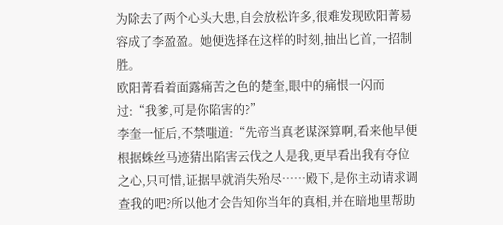为除去了两个心头大患,自会放松许多,很难发现欧阳菁易容成了李盈盈。她便选择在这样的时刻,抽出匕首,一招制胜。
欧阳菁看着面露痛苦之色的楚奎,眼中的痛恨一闪而过:“我爹,可是你陷害的?”
李奎一怔后,不禁嗤道:“先帝当真老谋深算啊,看来他早便根据蛛丝马迹猜出陷害云伐之人是我,更早看出我有夺位之心,只可惜,证据早就消失殆尽……殿下,是你主动请求调查我的吧?所以他才会告知你当年的真相,并在暗地里帮助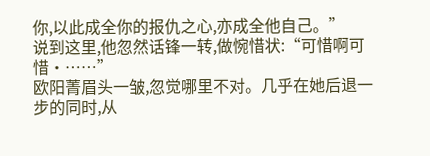你,以此成全你的报仇之心,亦成全他自己。”
说到这里,他忽然话锋一转,做惋惜状:“可惜啊可惜·……”
欧阳菁眉头一皱,忽觉哪里不对。几乎在她后退一步的同时,从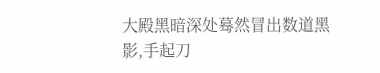大殿黑暗深处蓦然冒出数道黑影,手起刀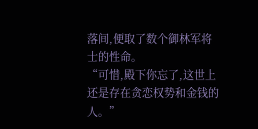落间,便取了数个御林军将士的性命。
“可惜,殿下你忘了,这世上还是存在贪恋权势和金钱的人。”